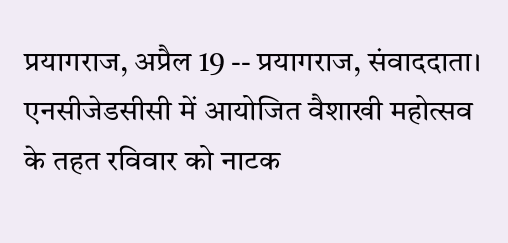प्रयागराज, अप्रैल 19 -- प्रयागराज, संवाददाता। एनसीजेडसीसी में आयोजित वैशाखी महोत्सव के तहत रविवार को नाटक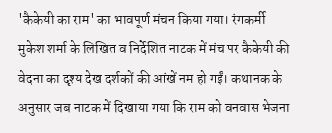'कैकेयी का राम' का भावपूर्ण मंचन किया गया। रंगकर्मी मुकेश शर्मा के लिखित व निर्देशित नाटक में मंच पर कैकेयी की वेदना का दृश्य देख दर्शकों की आंखें नम हो गईं। कथानक के अनुसार जब नाटक में दिखाया गया कि राम को वनवास भेजना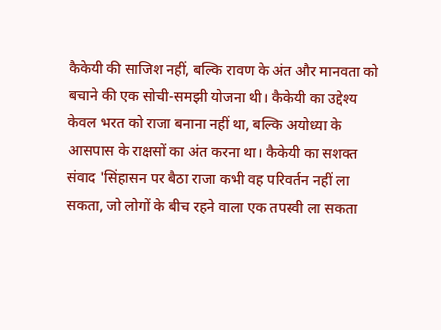कैकेयी की साजिश नहीं, बल्कि रावण के अंत और मानवता को बचाने की एक सोची-समझी योजना थी। कैकेयी का उद्देश्य केवल भरत को राजा बनाना नहीं था, बल्कि अयोध्या के आसपास के राक्षसों का अंत करना था। कैकेयी का सशक्त संवाद 'सिंहासन पर बैठा राजा कभी वह परिवर्तन नहीं ला सकता, जो लोगों के बीच रहने वाला एक तपस्वी ला सकता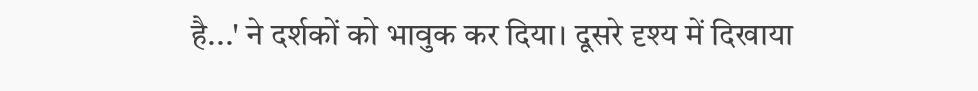है...' ने दर्शकों को भावुक कर दिया। दूसरे दृश्य में दिखाया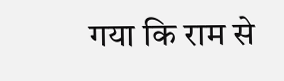गया कि राम से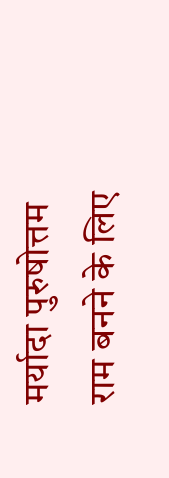मर्यादा पुरुषोत्तम राम बनने के लिए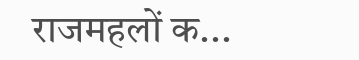राजमहलों क...